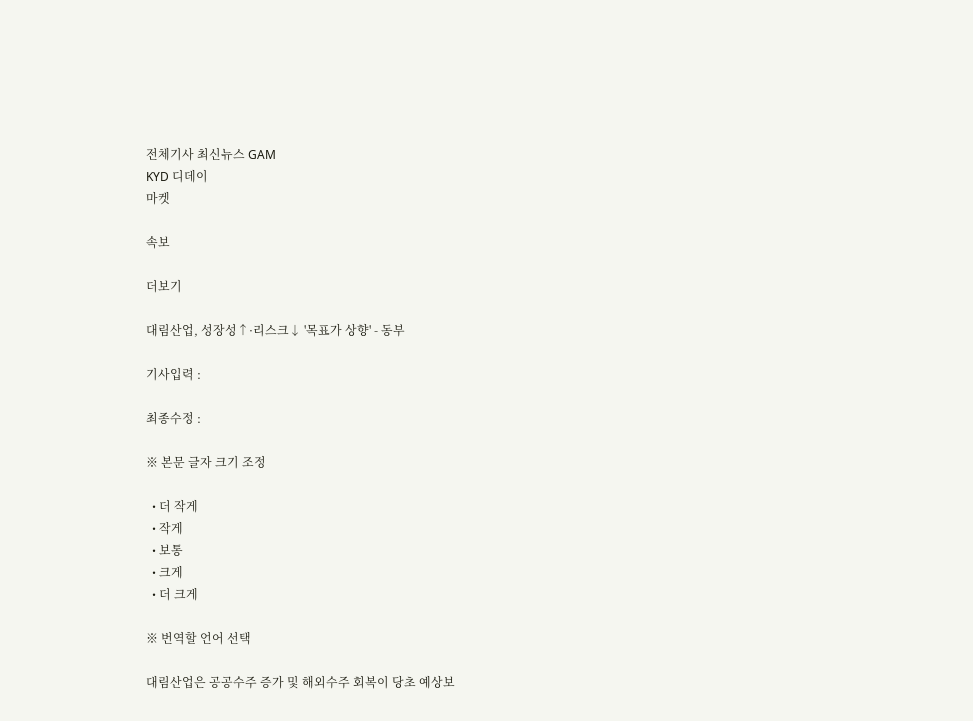전체기사 최신뉴스 GAM
KYD 디데이
마켓

속보

더보기

대림산업, 성장성↑·리스크↓ '목표가 상향' - 동부

기사입력 :

최종수정 :

※ 본문 글자 크기 조정

  • 더 작게
  • 작게
  • 보통
  • 크게
  • 더 크게

※ 번역할 언어 선택

대림산업은 공공수주 증가 및 해외수주 회복이 당초 예상보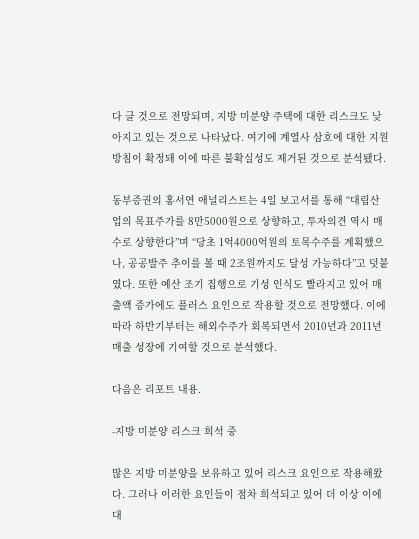다 클 것으로 전망되며, 지방 미분양 주택에 대한 리스크도 낮아지고 있는 것으로 나타났다. 여기에 계열사 삼호에 대한 지원 방침이 확정돼 이에 따른 불확실성도 제거된 것으로 분석됐다.

동부증권의 홍서연 애널리스트는 4일 보고서를 통해 “대림산업의 목표주가를 8만5000원으로 상향하고, 투자의견 역시 매수로 상향한다”며 “당초 1억4000억원의 토목수주를 계획했으나, 공공발주 추이를 볼 때 2조원까지도 달성 가능하다”고 덧붙였다. 또한 예산 조기 집행으로 기성 인식도 빨라지고 있어 매출액 증가에도 플러스 요인으로 작용할 것으로 전망했다. 이에 따라 하반기부터는 해외수주가 회복되면서 2010년과 2011년 매출 성장에 기여할 것으로 분석했다.

다음은 리포트 내용.

-지방 미분양 리스크 희석 중

많은 지방 미분양을 보유하고 있어 리스크 요인으로 작용해왔다. 그러나 이러한 요인들이 점차 희석되고 있어 더 이상 이에 대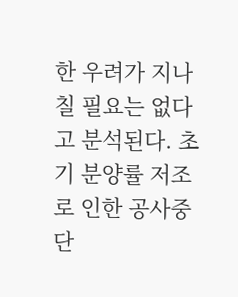한 우려가 지나칠 필요는 없다고 분석된다. 초기 분양률 저조로 인한 공사중단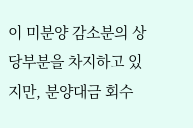이 미분양 감소분의 상당부분을 차지하고 있지만, 분양대금 회수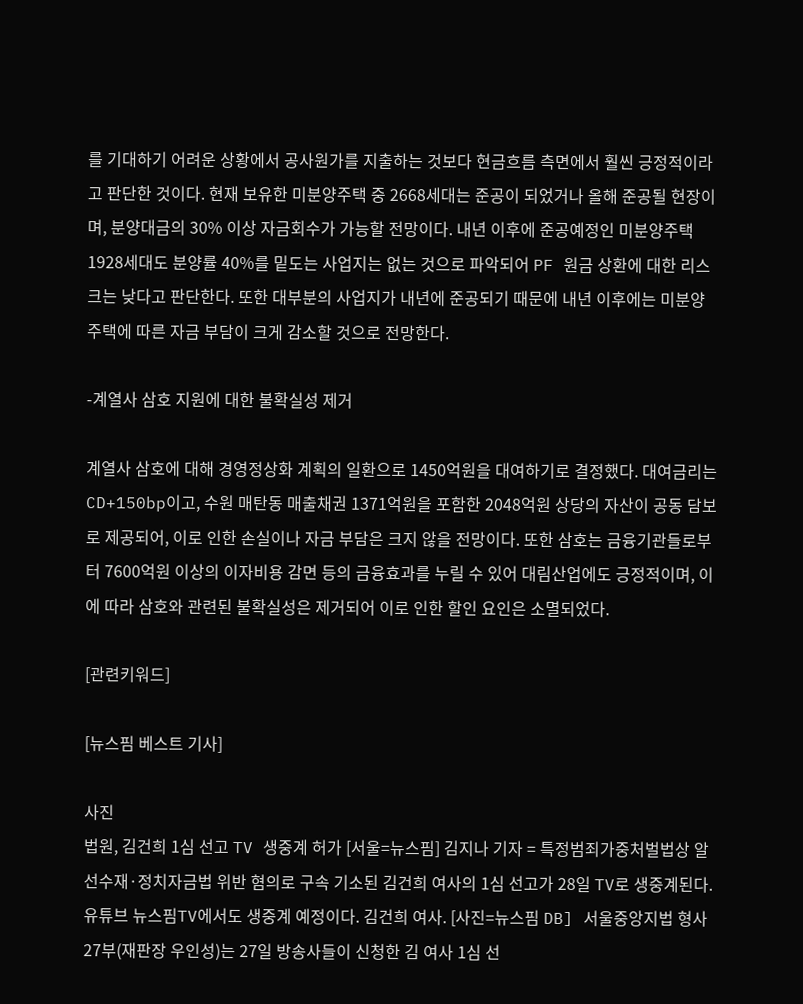를 기대하기 어려운 상황에서 공사원가를 지출하는 것보다 현금흐름 측면에서 훨씬 긍정적이라고 판단한 것이다. 현재 보유한 미분양주택 중 2668세대는 준공이 되었거나 올해 준공될 현장이며, 분양대금의 30% 이상 자금회수가 가능할 전망이다. 내년 이후에 준공예정인 미분양주택 1928세대도 분양률 40%를 밑도는 사업지는 없는 것으로 파악되어 PF 원금 상환에 대한 리스크는 낮다고 판단한다. 또한 대부분의 사업지가 내년에 준공되기 때문에 내년 이후에는 미분양주택에 따른 자금 부담이 크게 감소할 것으로 전망한다.

-계열사 삼호 지원에 대한 불확실성 제거

계열사 삼호에 대해 경영정상화 계획의 일환으로 1450억원을 대여하기로 결정했다. 대여금리는 CD+150bp이고, 수원 매탄동 매출채권 1371억원을 포함한 2048억원 상당의 자산이 공동 담보로 제공되어, 이로 인한 손실이나 자금 부담은 크지 않을 전망이다. 또한 삼호는 금융기관들로부터 7600억원 이상의 이자비용 감면 등의 금융효과를 누릴 수 있어 대림산업에도 긍정적이며, 이에 따라 삼호와 관련된 불확실성은 제거되어 이로 인한 할인 요인은 소멸되었다.

[관련키워드]

[뉴스핌 베스트 기사]

사진
법원, 김건희 1심 선고 TV 생중계 허가 [서울=뉴스핌] 김지나 기자 = 특정범죄가중처벌법상 알선수재·정치자금법 위반 혐의로 구속 기소된 김건희 여사의 1심 선고가 28일 TV로 생중계된다. 유튜브 뉴스핌TV에서도 생중계 예정이다. 김건희 여사. [사진=뉴스핌 DB] 서울중앙지법 형사27부(재판장 우인성)는 27일 방송사들이 신청한 김 여사 1심 선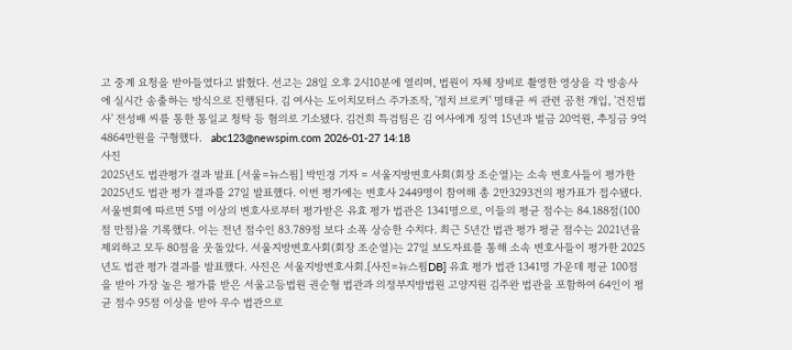고 중계 요청을 받아들였다고 밝혔다. 선고는 28일 오후 2시10분에 열리며, 법원이 자체 장비로 촬영한 영상을 각 방송사에 실시간 송출하는 방식으로 진행된다. 김 여사는 도이치모터스 주가조작, '정치 브로커' 명태균 씨 관련 공천 개입, '건진법사' 전성배 씨를 통한 통일교 청탁 등 혐의로 기소됐다. 김건희 특검팀은 김 여사에게 징역 15년과 벌금 20억원, 추징금 9억4864만원을 구형했다.   abc123@newspim.com 2026-01-27 14:18
사진
2025년도 법관평가 결과 발표 [서울=뉴스핌] 박민경 기자 = 서울지방변호사회(회장 조순열)는 소속 변호사들이 평가한 2025년도 법관 평가 결과를 27일 발표했다. 이번 평가에는 변호사 2449명이 참여해 총 2만3293건의 평가표가 접수됐다. 서울변회에 따르면 5명 이상의 변호사로부터 평가받은 유효 평가 법관은 1341명으로, 이들의 평균 점수는 84.188점(100점 만점)을 기록했다. 이는 전년 점수인 83.789점 보다 소폭 상승한 수치다. 최근 5년간 법관 평가 평균 점수는 2021년을 제외하고 모두 80점을 웃돌았다. 서울지방변호사회(회장 조순열)는 27일 보도자료를 통해 소속 변호사들이 평가한 2025년도 법관 평가 결과를 발표했다. 사진은 서울지방변호사회.[사진=뉴스핌DB] 유효 평가 법관 1341명 가운데 평균 100점을 받아 가장 높은 평가를 받은 서울고등법원 권순형 법관과 의정부지방법원 고양지원 김주완 법관을 포함하여 64인이 평균 점수 95점 이상을 받아 우수 법관으로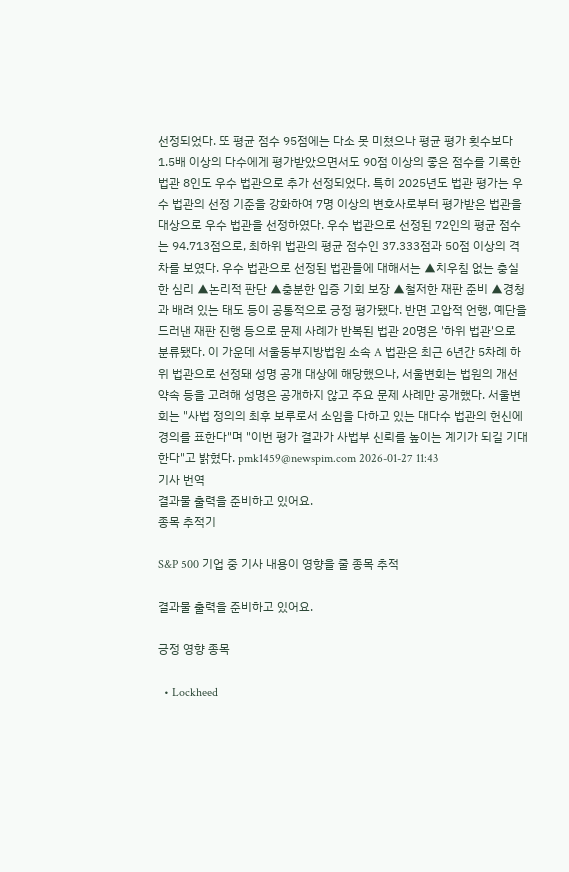선정되었다. 또 평균 점수 95점에는 다소 못 미쳤으나 평균 평가 횟수보다 1.5배 이상의 다수에게 평가받았으면서도 90점 이상의 좋은 점수를 기록한 법관 8인도 우수 법관으로 추가 선정되었다. 특히 2025년도 법관 평가는 우수 법관의 선정 기준을 강화하여 7명 이상의 변호사로부터 평가받은 법관을 대상으로 우수 법관을 선정하였다. 우수 법관으로 선정된 72인의 평균 점수는 94.713점으로, 최하위 법관의 평균 점수인 37.333점과 50점 이상의 격차를 보였다. 우수 법관으로 선정된 법관들에 대해서는 ▲치우침 없는 충실한 심리 ▲논리적 판단 ▲충분한 입증 기회 보장 ▲철저한 재판 준비 ▲경청과 배려 있는 태도 등이 공통적으로 긍정 평가됐다. 반면 고압적 언행, 예단을 드러낸 재판 진행 등으로 문제 사례가 반복된 법관 20명은 '하위 법관'으로 분류됐다. 이 가운데 서울동부지방법원 소속 A 법관은 최근 6년간 5차례 하위 법관으로 선정돼 성명 공개 대상에 해당했으나, 서울변회는 법원의 개선 약속 등을 고려해 성명은 공개하지 않고 주요 문제 사례만 공개했다. 서울변회는 "사법 정의의 최후 보루로서 소임을 다하고 있는 대다수 법관의 헌신에 경의를 표한다"며 "이번 평가 결과가 사법부 신뢰를 높이는 계기가 되길 기대한다"고 밝혔다. pmk1459@newspim.com 2026-01-27 11:43
기사 번역
결과물 출력을 준비하고 있어요.
종목 추적기

S&P 500 기업 중 기사 내용이 영향을 줄 종목 추적

결과물 출력을 준비하고 있어요.

긍정 영향 종목

  • Lockheed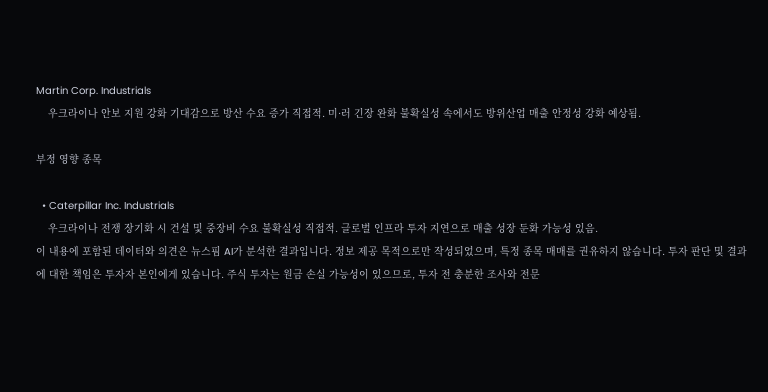Martin Corp. Industrials
    우크라이나 안보 지원 강화 기대감으로 방산 수요 증가 직접적. 미·러 긴장 완화 불확실성 속에서도 방위산업 매출 안정성 강화 예상됨.

부정 영향 종목

  • Caterpillar Inc. Industrials
    우크라이나 전쟁 장기화 시 건설 및 중장비 수요 불확실성 직접적. 글로벌 인프라 투자 지연으로 매출 성장 둔화 가능성 있음.
이 내용에 포함된 데이터와 의견은 뉴스핌 AI가 분석한 결과입니다. 정보 제공 목적으로만 작성되었으며, 특정 종목 매매를 권유하지 않습니다. 투자 판단 및 결과에 대한 책임은 투자자 본인에게 있습니다. 주식 투자는 원금 손실 가능성이 있으므로, 투자 전 충분한 조사와 전문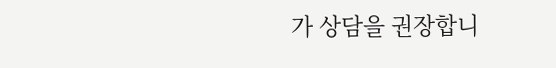가 상담을 권장합니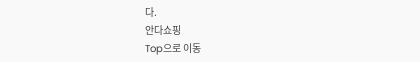다.
안다쇼핑
Top으로 이동